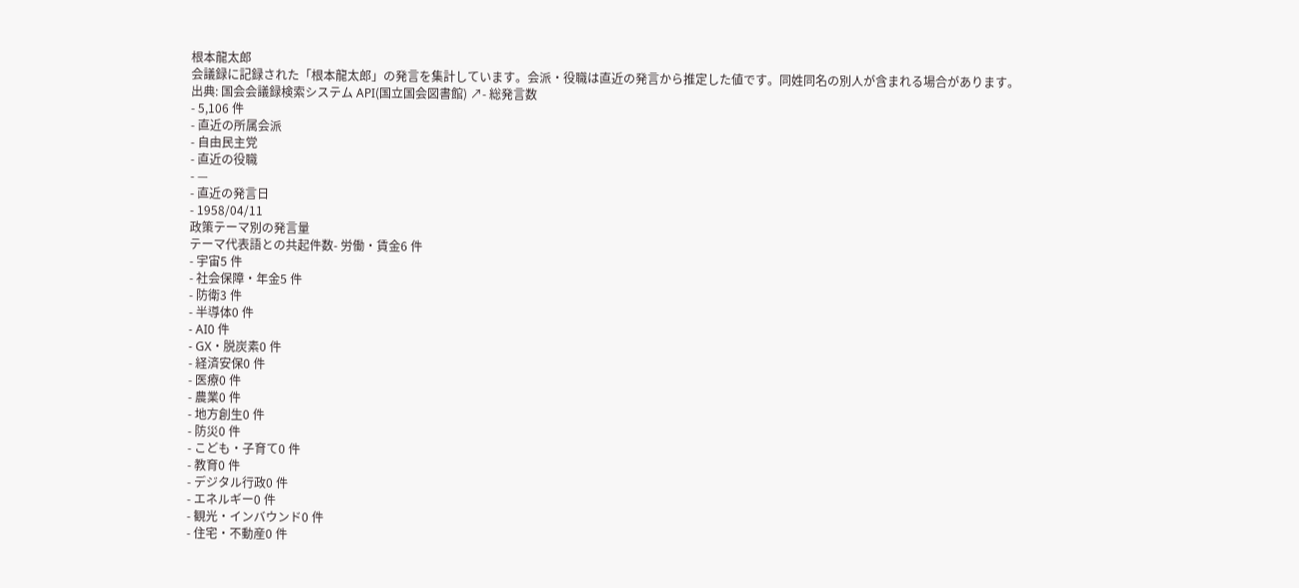根本龍太郎
会議録に記録された「根本龍太郎」の発言を集計しています。会派・役職は直近の発言から推定した値です。同姓同名の別人が含まれる場合があります。
出典: 国会会議録検索システム API(国立国会図書館) ↗- 総発言数
- 5,106 件
- 直近の所属会派
- 自由民主党
- 直近の役職
- —
- 直近の発言日
- 1958/04/11
政策テーマ別の発言量
テーマ代表語との共起件数- 労働・賃金6 件
- 宇宙5 件
- 社会保障・年金5 件
- 防衛3 件
- 半導体0 件
- AI0 件
- GX・脱炭素0 件
- 経済安保0 件
- 医療0 件
- 農業0 件
- 地方創生0 件
- 防災0 件
- こども・子育て0 件
- 教育0 件
- デジタル行政0 件
- エネルギー0 件
- 観光・インバウンド0 件
- 住宅・不動産0 件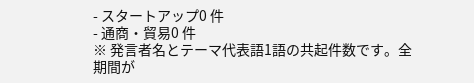- スタートアップ0 件
- 通商・貿易0 件
※ 発言者名とテーマ代表語1語の共起件数です。全期間が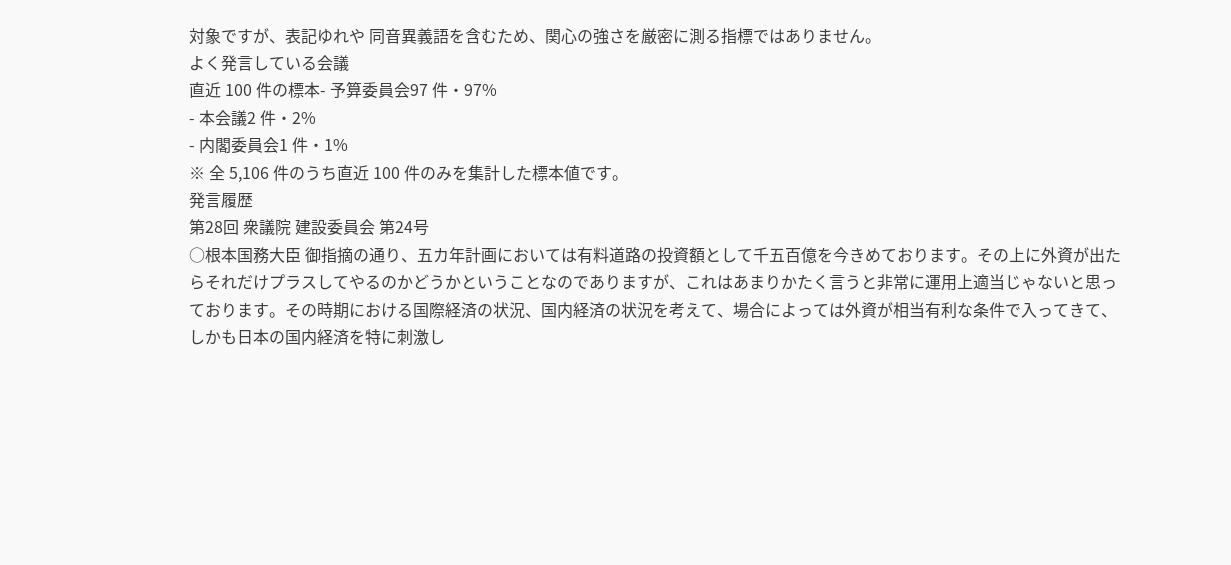対象ですが、表記ゆれや 同音異義語を含むため、関心の強さを厳密に測る指標ではありません。
よく発言している会議
直近 100 件の標本- 予算委員会97 件・97%
- 本会議2 件・2%
- 内閣委員会1 件・1%
※ 全 5,106 件のうち直近 100 件のみを集計した標本値です。
発言履歴
第28回 衆議院 建設委員会 第24号
○根本国務大臣 御指摘の通り、五カ年計画においては有料道路の投資額として千五百億を今きめております。その上に外資が出たらそれだけプラスしてやるのかどうかということなのでありますが、これはあまりかたく言うと非常に運用上適当じゃないと思っております。その時期における国際経済の状況、国内経済の状況を考えて、場合によっては外資が相当有利な条件で入ってきて、しかも日本の国内経済を特に刺激し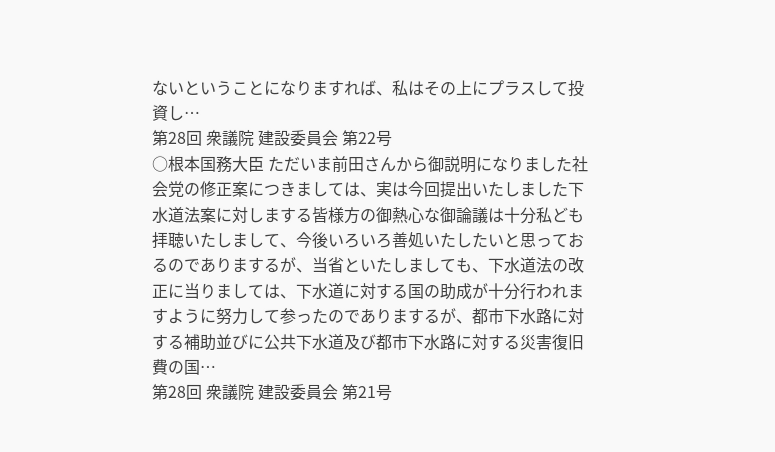ないということになりますれば、私はその上にプラスして投資し…
第28回 衆議院 建設委員会 第22号
○根本国務大臣 ただいま前田さんから御説明になりました社会党の修正案につきましては、実は今回提出いたしました下水道法案に対しまする皆様方の御熱心な御論議は十分私ども拝聴いたしまして、今後いろいろ善処いたしたいと思っておるのでありまするが、当省といたしましても、下水道法の改正に当りましては、下水道に対する国の助成が十分行われますように努力して参ったのでありまするが、都市下水路に対する補助並びに公共下水道及び都市下水路に対する災害復旧費の国…
第28回 衆議院 建設委員会 第21号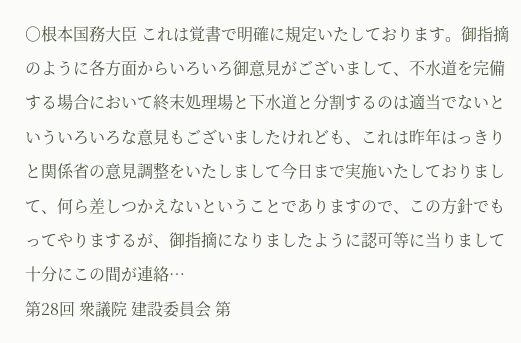○根本国務大臣 これは覚書で明確に規定いたしております。御指摘のように各方面からいろいろ御意見がございまして、不水道を完備する場合において終末処理場と下水道と分割するのは適当でないといういろいろな意見もございましたけれども、これは昨年はっきりと関係省の意見調整をいたしまして今日まで実施いたしておりまして、何ら差しつかえないということでありますので、この方針でもってやりまするが、御指摘になりましたように認可等に当りまして十分にこの間が連絡…
第28回 衆議院 建設委員会 第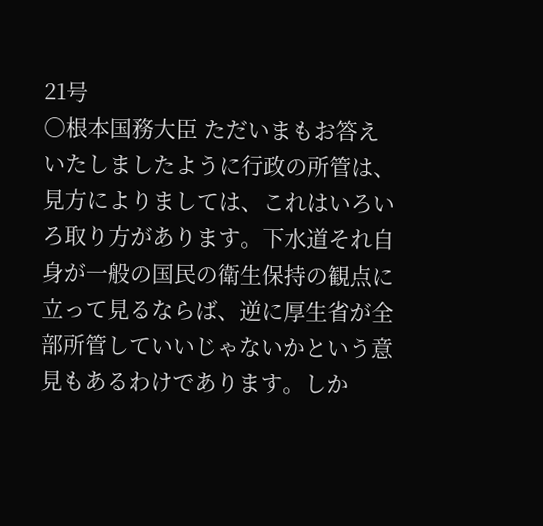21号
○根本国務大臣 ただいまもお答えいたしましたように行政の所管は、見方によりましては、これはいろいろ取り方があります。下水道それ自身が一般の国民の衛生保持の観点に立って見るならば、逆に厚生省が全部所管していいじゃないかという意見もあるわけであります。しか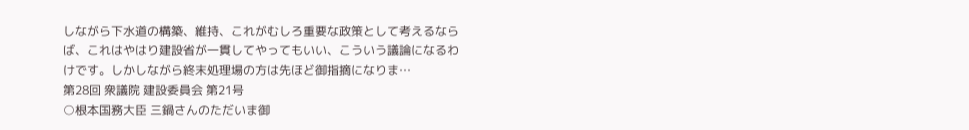しながら下水道の構築、維持、これがむしろ重要な政策として考えるならば、これはやはり建設省が一貫してやってもいい、こういう議論になるわけです。しかしながら終末処理場の方は先ほど御指摘になりま…
第28回 衆議院 建設委員会 第21号
○根本国務大臣 三鍋さんのただいま御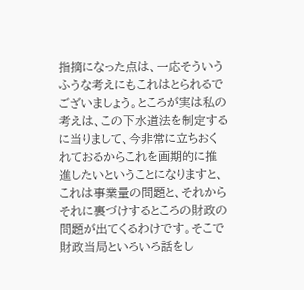指摘になった点は、一応そういうふうな考えにもこれはとられるでございましょう。ところが実は私の考えは、この下水道法を制定するに当りまして、今非常に立ちおくれておるからこれを画期的に推進したいということになりますと、これは事業量の問題と、それからそれに裏づけするところの財政の問題が出てくるわけです。そこで財政当局といろいろ話をし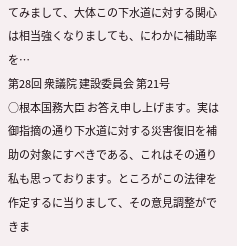てみまして、大体この下水道に対する関心は相当強くなりましても、にわかに補助率を…
第28回 衆議院 建設委員会 第21号
○根本国務大臣 お答え申し上げます。実は御指摘の通り下水道に対する災害復旧を補助の対象にすべきである、これはその通り私も思っております。ところがこの法律を作定するに当りまして、その意見調整ができま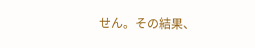せん。その結果、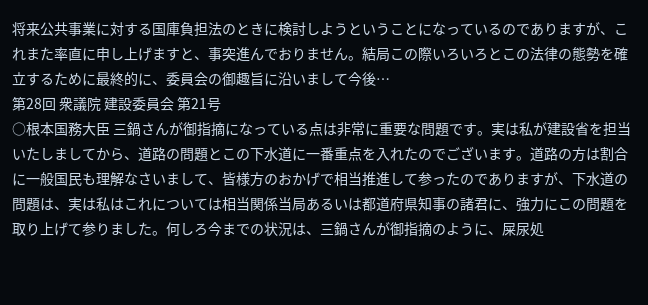将来公共事業に対する国庫負担法のときに検討しようということになっているのでありますが、これまた率直に申し上げますと、事突進んでおりません。結局この際いろいろとこの法律の態勢を確立するために最終的に、委員会の御趣旨に沿いまして今後…
第28回 衆議院 建設委員会 第21号
○根本国務大臣 三鍋さんが御指摘になっている点は非常に重要な問題です。実は私が建設省を担当いたしましてから、道路の問題とこの下水道に一番重点を入れたのでございます。道路の方は割合に一般国民も理解なさいまして、皆様方のおかげで相当推進して参ったのでありますが、下水道の問題は、実は私はこれについては相当関係当局あるいは都道府県知事の諸君に、強力にこの問題を取り上げて参りました。何しろ今までの状況は、三鍋さんが御指摘のように、屎尿処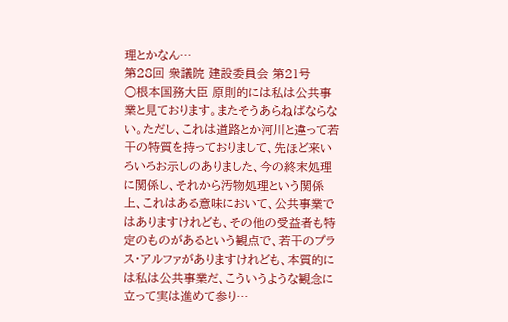理とかなん…
第28回 衆議院 建設委員会 第21号
○根本国務大臣 原則的には私は公共事業と見ております。またそうあらねばならない。ただし、これは道路とか河川と違って若干の特質を持っておりまして、先ほど来いろいろお示しのありました、今の終末処理に関係し、それから汚物処理という関係上、これはある意味において、公共事業ではありますけれども、その他の受益者も特定のものがあるという観点で、若干のプラス・アルファがありますけれども、本質的には私は公共事業だ、こういうような観念に立って実は進めて参り…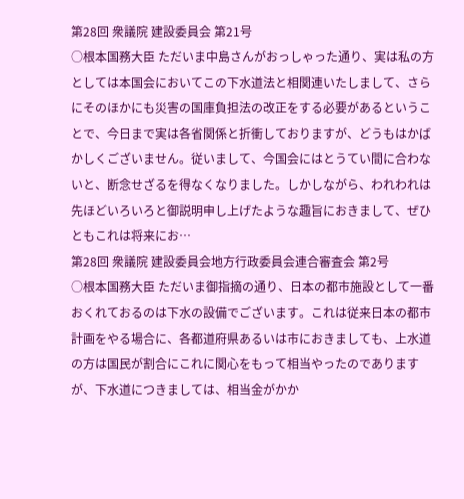第28回 衆議院 建設委員会 第21号
○根本国務大臣 ただいま中島さんがおっしゃった通り、実は私の方としては本国会においてこの下水道法と相関連いたしまして、さらにそのほかにも災害の国庫負担法の改正をする必要があるということで、今日まで実は各省関係と折衝しておりますが、どうもはかばかしくございません。従いまして、今国会にはとうてい間に合わないと、断念せざるを得なくなりました。しかしながら、われわれは先ほどいろいろと御説明申し上げたような趣旨におきまして、ぜひともこれは将来にお…
第28回 衆議院 建設委員会地方行政委員会連合審査会 第2号
○根本国務大臣 ただいま御指摘の通り、日本の都市施設として一番おくれておるのは下水の設備でございます。これは従来日本の都市計画をやる場合に、各都道府県あるいは市におきましても、上水道の方は国民が割合にこれに関心をもって相当やったのでありますが、下水道につきましては、相当金がかか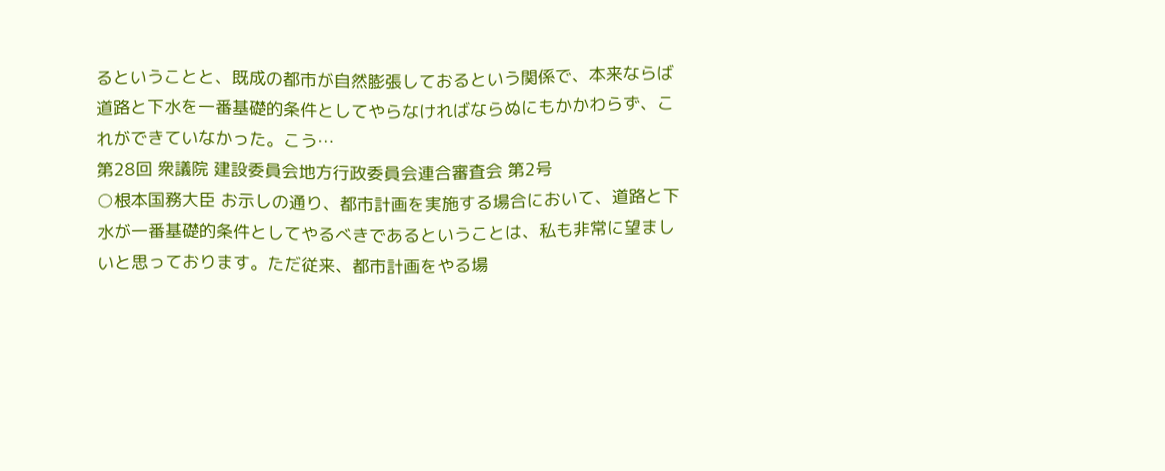るということと、既成の都市が自然膨張しておるという関係で、本来ならば道路と下水を一番基礎的条件としてやらなければならぬにもかかわらず、これができていなかった。こう…
第28回 衆議院 建設委員会地方行政委員会連合審査会 第2号
○根本国務大臣 お示しの通り、都市計画を実施する場合において、道路と下水が一番基礎的条件としてやるべきであるということは、私も非常に望ましいと思っております。ただ従来、都市計画をやる場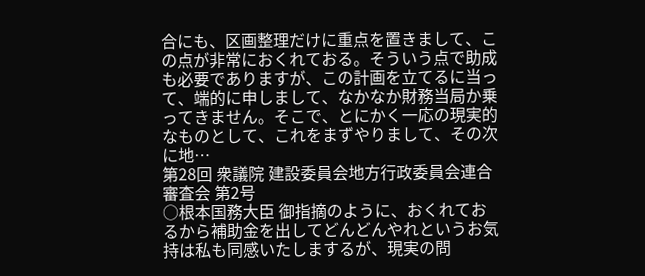合にも、区画整理だけに重点を置きまして、この点が非常におくれておる。そういう点で助成も必要でありますが、この計画を立てるに当って、端的に申しまして、なかなか財務当局か乗ってきません。そこで、とにかく一応の現実的なものとして、これをまずやりまして、その次に地…
第28回 衆議院 建設委員会地方行政委員会連合審査会 第2号
○根本国務大臣 御指摘のように、おくれておるから補助金を出してどんどんやれというお気持は私も同感いたしまするが、現実の問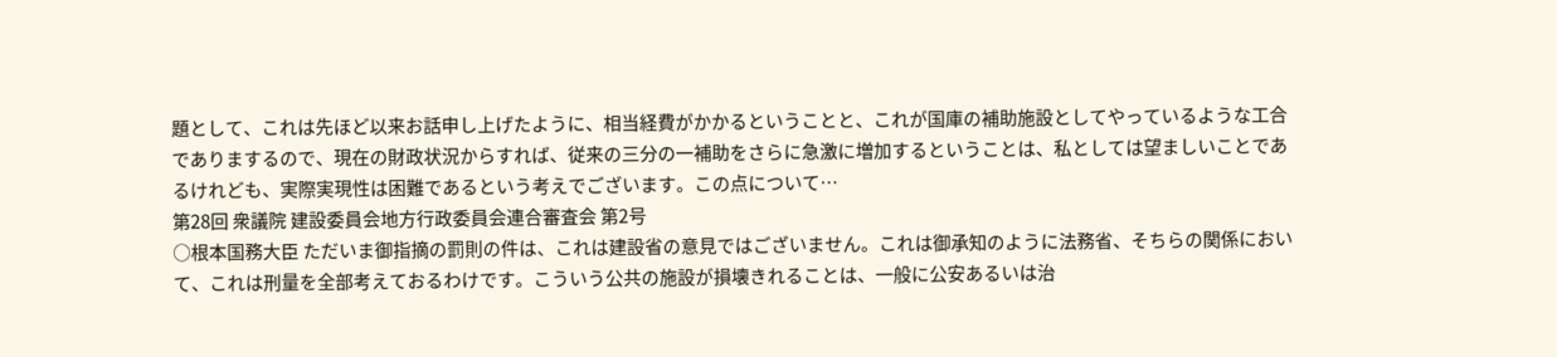題として、これは先ほど以来お話申し上げたように、相当経費がかかるということと、これが国庫の補助施設としてやっているような工合でありまするので、現在の財政状況からすれば、従来の三分の一補助をさらに急激に増加するということは、私としては望ましいことであるけれども、実際実現性は困難であるという考えでございます。この点について…
第28回 衆議院 建設委員会地方行政委員会連合審査会 第2号
○根本国務大臣 ただいま御指摘の罰則の件は、これは建設省の意見ではございません。これは御承知のように法務省、そちらの関係において、これは刑量を全部考えておるわけです。こういう公共の施設が損壊きれることは、一般に公安あるいは治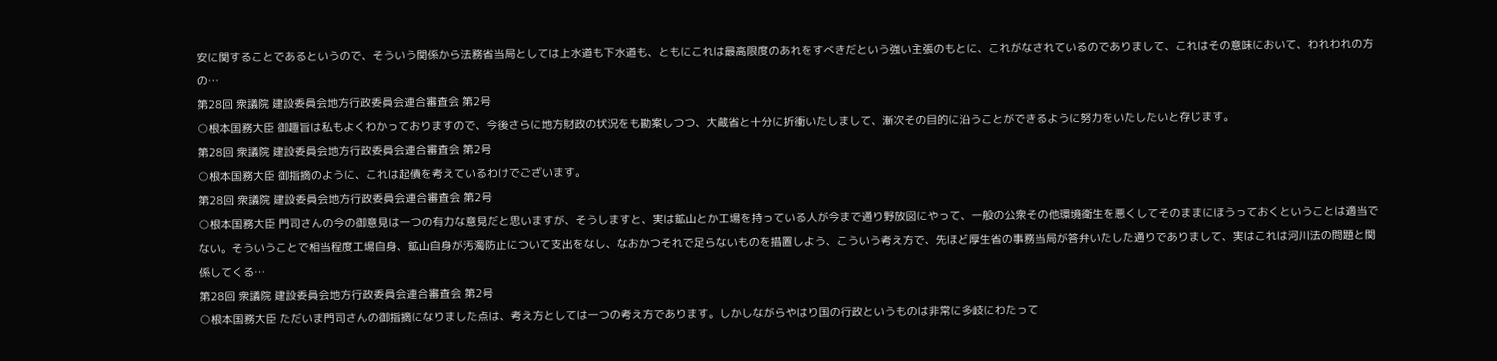安に関することであるというので、そういう関係から法務省当局としては上水道も下水道も、ともにこれは最高限度のあれをすべきだという強い主張のもとに、これがなされているのでありまして、これはその意味において、われわれの方の…
第28回 衆議院 建設委員会地方行政委員会連合審査会 第2号
○根本国務大臣 御趣旨は私もよくわかっておりますので、今後さらに地方財政の状況をも勘案しつつ、大蔵省と十分に折衝いたしまして、漸次その目的に沿うことができるように努力をいたしたいと存じます。
第28回 衆議院 建設委員会地方行政委員会連合審査会 第2号
○根本国務大臣 御指摘のように、これは起債を考えているわけでございます。
第28回 衆議院 建設委員会地方行政委員会連合審査会 第2号
○根本国務大臣 門司さんの今の御意見は一つの有力な意見だと思いますが、そうしますと、実は鉱山とか工場を持っている人が今まで通り野放図にやって、一般の公衆その他環境衛生を悪くしてそのままにほうっておくということは適当でない。そういうことで相当程度工場自身、鉱山自身が汚濁防止について支出をなし、なおかつそれで足らないものを措置しよう、こういう考え方で、先ほど厚生省の事務当局が答弁いたした通りでありまして、実はこれは河川法の問題と関係してくる…
第28回 衆議院 建設委員会地方行政委員会連合審査会 第2号
○根本国務大臣 ただいま門司さんの御指摘になりました点は、考え方としては一つの考え方であります。しかしながらやはり国の行政というものは非常に多岐にわたって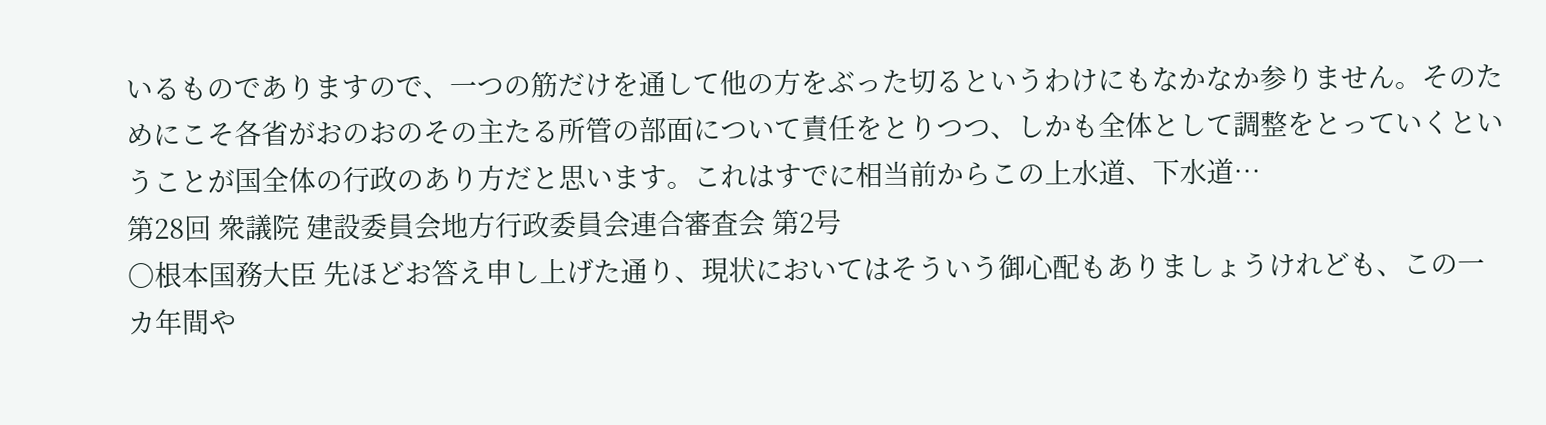いるものでありますので、一つの筋だけを通して他の方をぶった切るというわけにもなかなか参りません。そのためにこそ各省がおのおのその主たる所管の部面について責任をとりつつ、しかも全体として調整をとっていくということが国全体の行政のあり方だと思います。これはすでに相当前からこの上水道、下水道…
第28回 衆議院 建設委員会地方行政委員会連合審査会 第2号
○根本国務大臣 先ほどお答え申し上げた通り、現状においてはそういう御心配もありましょうけれども、この一カ年間や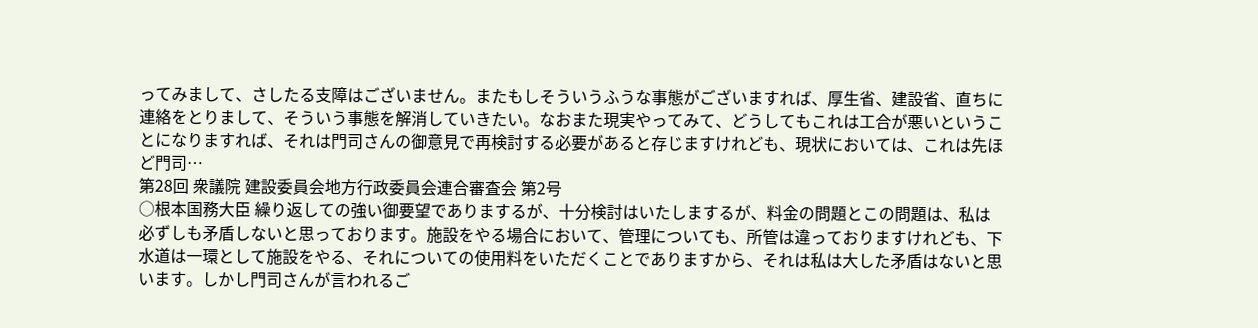ってみまして、さしたる支障はございません。またもしそういうふうな事態がございますれば、厚生省、建設省、直ちに連絡をとりまして、そういう事態を解消していきたい。なおまた現実やってみて、どうしてもこれは工合が悪いということになりますれば、それは門司さんの御意見で再検討する必要があると存じますけれども、現状においては、これは先ほど門司…
第28回 衆議院 建設委員会地方行政委員会連合審査会 第2号
○根本国務大臣 繰り返しての強い御要望でありまするが、十分検討はいたしまするが、料金の問題とこの問題は、私は必ずしも矛盾しないと思っております。施設をやる場合において、管理についても、所管は違っておりますけれども、下水道は一環として施設をやる、それについての使用料をいただくことでありますから、それは私は大した矛盾はないと思います。しかし門司さんが言われるご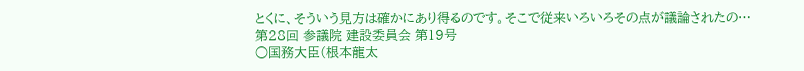とくに、そういう見方は確かにあり得るのです。そこで従来いろいろその点が議論されたの…
第28回 参議院 建設委員会 第19号
○国務大臣(根本龍太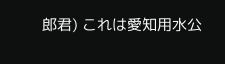郎君) これは愛知用水公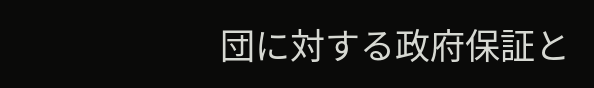団に対する政府保証と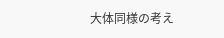大体同様の考え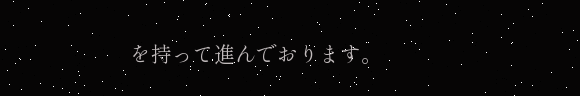を持って進んでおります。